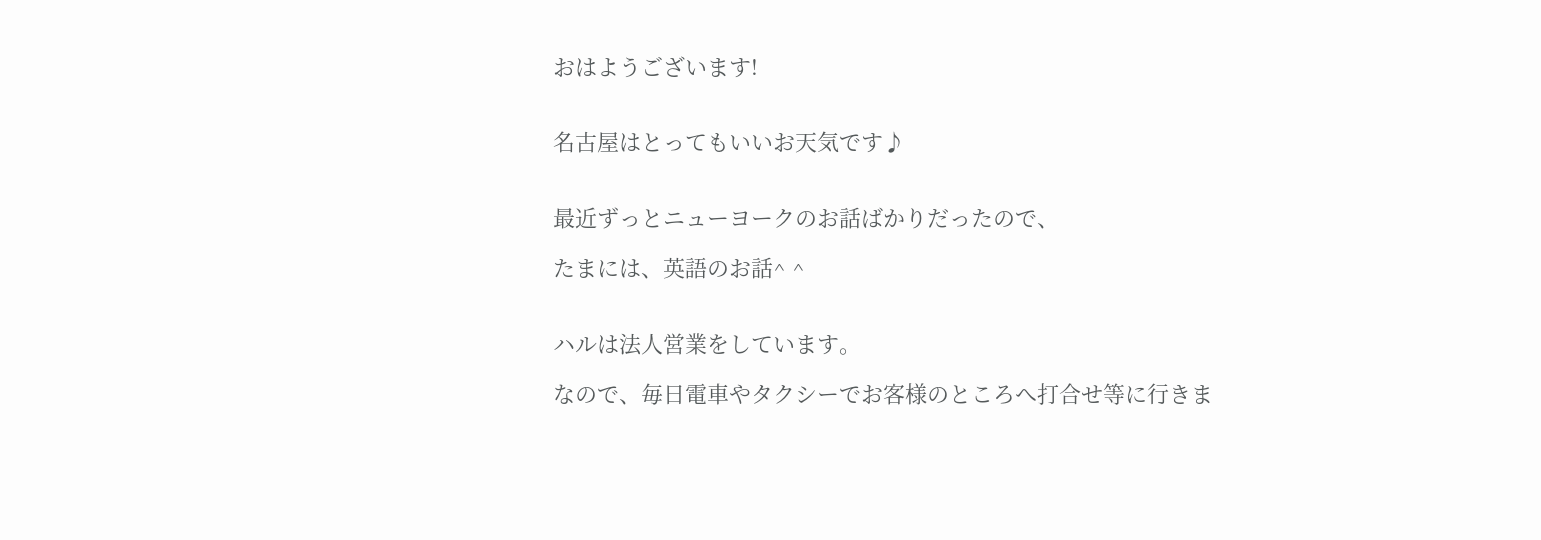おはようございます!


名古屋はとってもいいお天気です♪


最近ずっとニューヨークのお話ばかりだったので、

たまには、英語のお話^ ^


ハルは法人営業をしています。

なので、毎日電車やタクシーでお客様のところへ打合せ等に行きま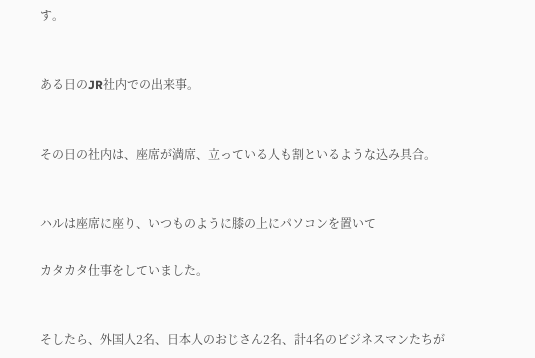す。


ある日のJR社内での出来事。


その日の社内は、座席が満席、立っている人も割といるような込み具合。


ハルは座席に座り、いつものように膝の上にパソコンを置いて

カタカタ仕事をしていました。


そしたら、外国人2名、日本人のおじさん2名、計4名のビジネスマンたちが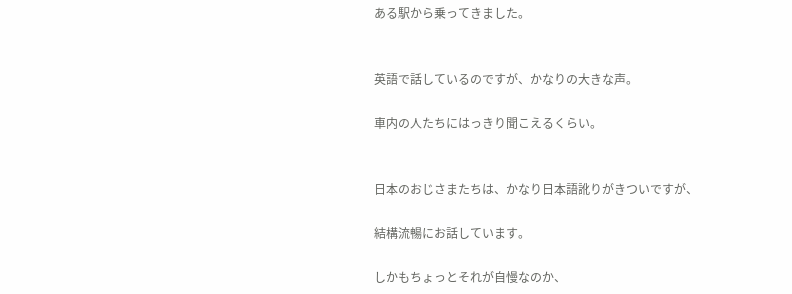ある駅から乗ってきました。


英語で話しているのですが、かなりの大きな声。

車内の人たちにはっきり聞こえるくらい。


日本のおじさまたちは、かなり日本語訛りがきついですが、

結構流暢にお話しています。

しかもちょっとそれが自慢なのか、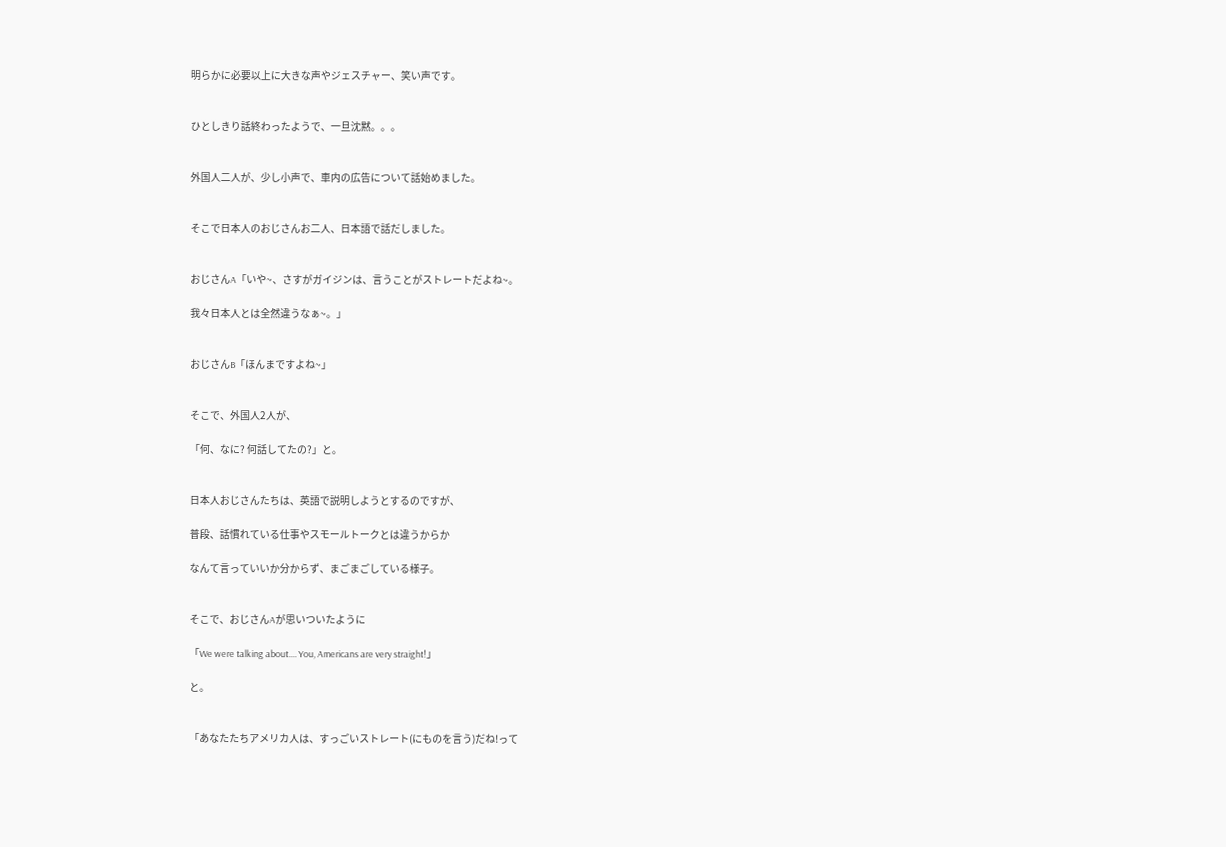明らかに必要以上に大きな声やジェスチャー、笑い声です。


ひとしきり話終わったようで、一旦沈黙。。。


外国人二人が、少し小声で、車内の広告について話始めました。


そこで日本人のおじさんお二人、日本語で話だしました。


おじさんA「いや~、さすがガイジンは、言うことがストレートだよね~。

我々日本人とは全然違うなぁ~。」


おじさんB「ほんまですよね~」


そこで、外国人2人が、

「何、なに? 何話してたの?」と。


日本人おじさんたちは、英語で説明しようとするのですが、

普段、話慣れている仕事やスモールトークとは違うからか

なんて言っていいか分からず、まごまごしている様子。


そこで、おじさんAが思いついたように

「We were talking about.... You, Americans are very straight!」

と。


「あなたたちアメリカ人は、すっごいストレート(にものを言う)だね!って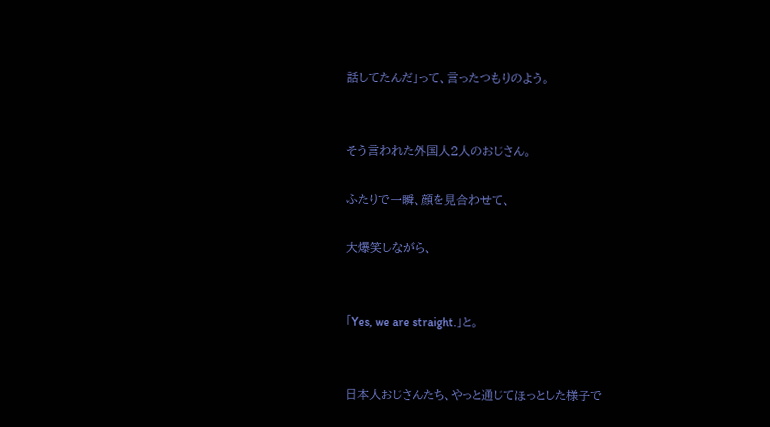話してたんだ」って、言ったつもりのよう。


そう言われた外国人2人のおじさん。

ふたりで一瞬、顔を見合わせて、

大爆笑しながら、


「Yes, we are straight.」と。


日本人おじさんたち、やっと通じてほっとした様子で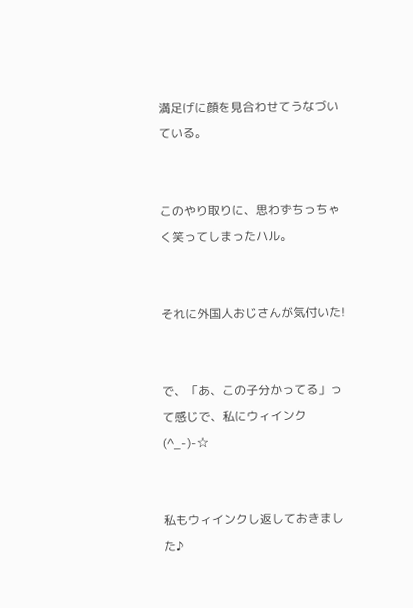満足げに顔を見合わせてうなづいている。


このやり取りに、思わずちっちゃく笑ってしまったハル。


それに外国人おじさんが気付いた!


で、「あ、この子分かってる」って感じで、私にウィインク(^_-)-☆


私もウィインクし返しておきました♪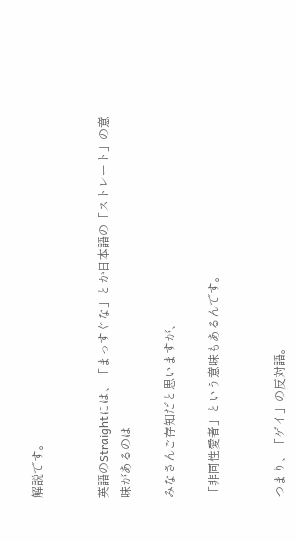解説です。


英語のStraightには、「まっすぐな」とか日本語の「ストレート」の意味があるのは

みなさんご存知だと思いますが、

「非同性愛者」という意味もあるんです。


つまり、「ゲイ」の反対語。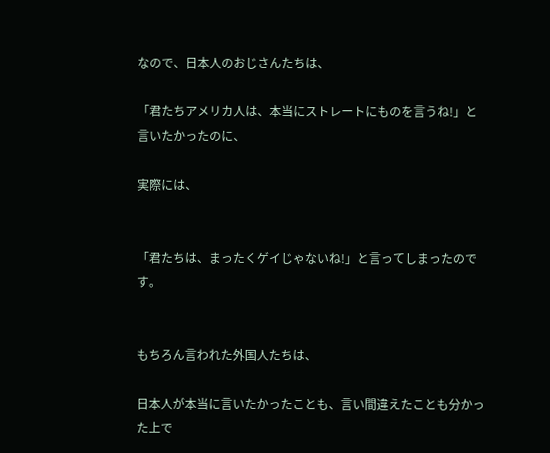なので、日本人のおじさんたちは、

「君たちアメリカ人は、本当にストレートにものを言うね!」と言いたかったのに、

実際には、


「君たちは、まったくゲイじゃないね!」と言ってしまったのです。


もちろん言われた外国人たちは、

日本人が本当に言いたかったことも、言い間違えたことも分かった上で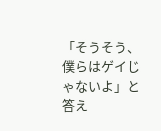「そうそう、僕らはゲイじゃないよ」と答え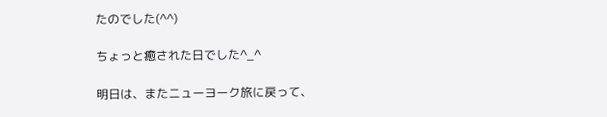たのでした(^^)

ちょっと癒された日でした^_^

明日は、またニューヨーク旅に戻って、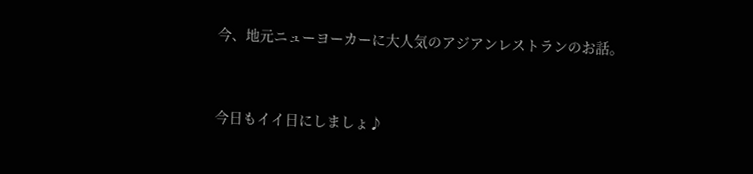今、地元ニューヨーカーに大人気のアジアンレストランのお話。


今日もイイ日にしましょ♪